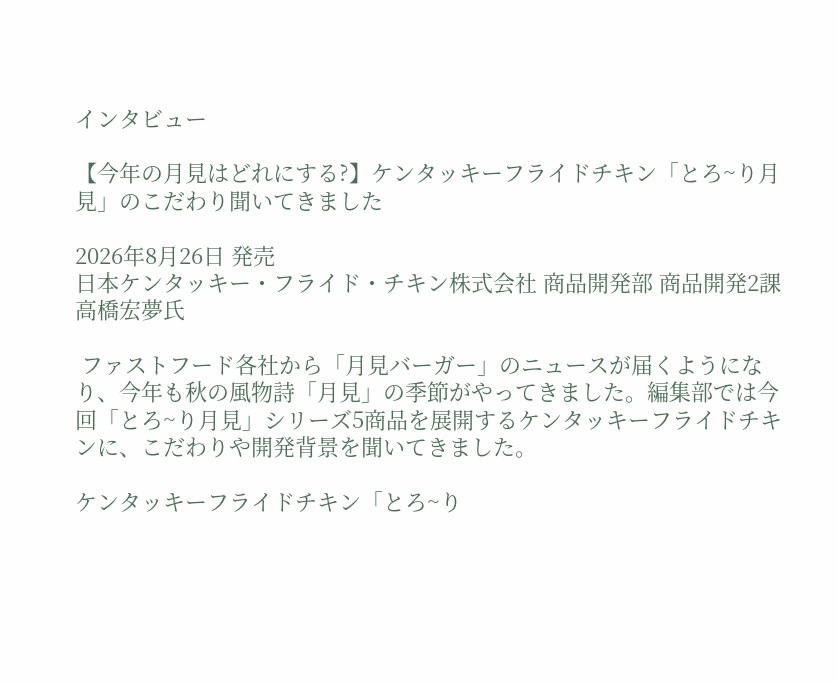インタビュー

【今年の月見はどれにする?】ケンタッキーフライドチキン「とろ~り月見」のこだわり聞いてきました

2026年8月26日 発売
日本ケンタッキー・フライド・チキン株式会社 商品開発部 商品開発2課 高橋宏夢氏

 ファストフード各社から「月見バーガー」のニュースが届くようになり、今年も秋の風物詩「月見」の季節がやってきました。編集部では今回「とろ~り月見」シリーズ5商品を展開するケンタッキーフライドチキンに、こだわりや開発背景を聞いてきました。

ケンタッキーフライドチキン「とろ~り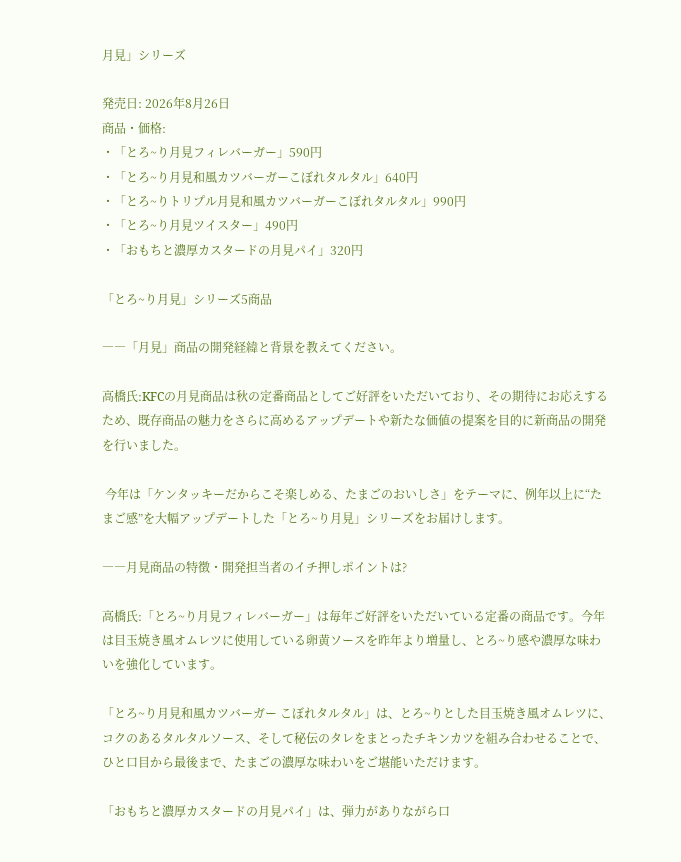月見」シリーズ

発売日: 2026年8月26日
商品・価格:
・「とろ~り月見フィレバーガー」590円
・「とろ~り月見和風カツバーガーこぼれタルタル」640円
・「とろ~りトリプル月見和風カツバーガーこぼれタルタル」990円
・「とろ~り月見ツイスター」490円
・「おもちと濃厚カスタードの月見パイ」320円

「とろ~り月見」シリーズ5商品

――「月見」商品の開発経緯と背景を教えてください。

高橋氏:KFCの月見商品は秋の定番商品としてご好評をいただいており、その期待にお応えするため、既存商品の魅力をさらに高めるアップデートや新たな価値の提案を目的に新商品の開発を行いました。

 今年は「ケンタッキーだからこそ楽しめる、たまごのおいしさ」をテーマに、例年以上に“たまご感”を大幅アップデートした「とろ~り月見」シリーズをお届けします。

――月見商品の特徴・開発担当者のイチ押しポイントは?

高橋氏:「とろ~り月見フィレバーガー」は毎年ご好評をいただいている定番の商品です。今年は目玉焼き風オムレツに使用している卵黄ソースを昨年より増量し、とろ~り感や濃厚な味わいを強化しています。

「とろ~り月見和風カツバーガー こぼれタルタル」は、とろ~りとした目玉焼き風オムレツに、コクのあるタルタルソース、そして秘伝のタレをまとったチキンカツを組み合わせることで、ひと口目から最後まで、たまごの濃厚な味わいをご堪能いただけます。

「おもちと濃厚カスタードの月見パイ」は、弾力がありながら口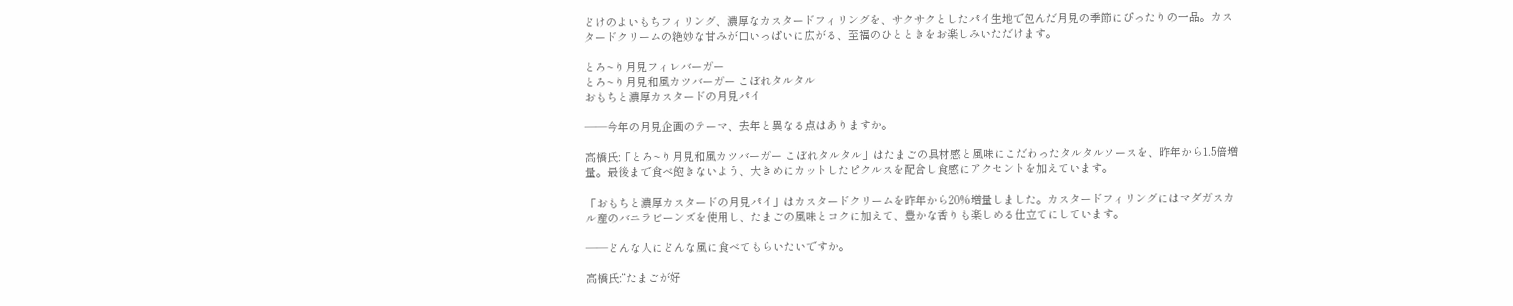どけのよいもちフィリング、濃厚なカスタードフィリングを、サクサクとしたパイ生地で包んだ月見の季節にぴったりの一品。カスタードクリームの絶妙な甘みが口いっぱいに広がる、至福のひとときをお楽しみいただけます。

とろ~り月見フィレバーガー
とろ~り月見和風カツバーガー こぼれタルタル
おもちと濃厚カスタードの月見パイ

――今年の月見企画のテーマ、去年と異なる点はありますか。

高橋氏:「とろ~り月見和風カツバーガー こぼれタルタル」はたまごの具材感と風味にこだわったタルタルソースを、昨年から1.5倍増量。最後まで食べ飽きないよう、大きめにカットしたピクルスを配合し食感にアクセントを加えています。

「おもちと濃厚カスタードの月見パイ」はカスタードクリームを昨年から20%増量しました。カスタードフィリングにはマダガスカル産のバニラビーンズを使用し、たまごの風味とコクに加えて、豊かな香りも楽しめる仕立てにしています。

――どんな人にどんな風に食べてもらいたいですか。

高橋氏:“たまごが好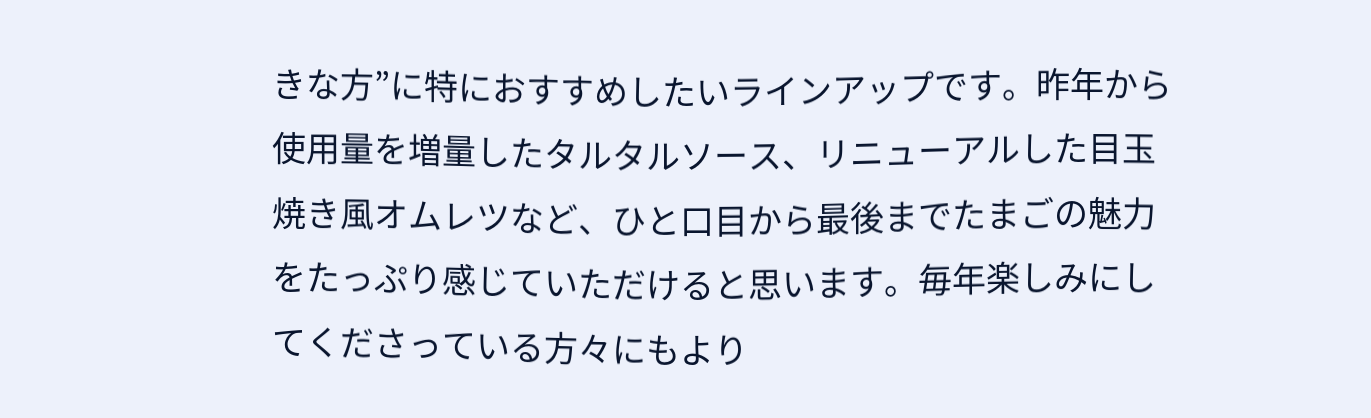きな方”に特におすすめしたいラインアップです。昨年から使用量を増量したタルタルソース、リニューアルした目玉焼き風オムレツなど、ひと口目から最後までたまごの魅力をたっぷり感じていただけると思います。毎年楽しみにしてくださっている方々にもより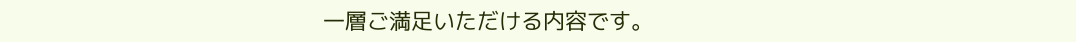一層ご満足いただける内容です。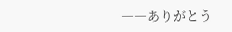――ありがとう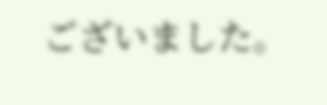ございました。